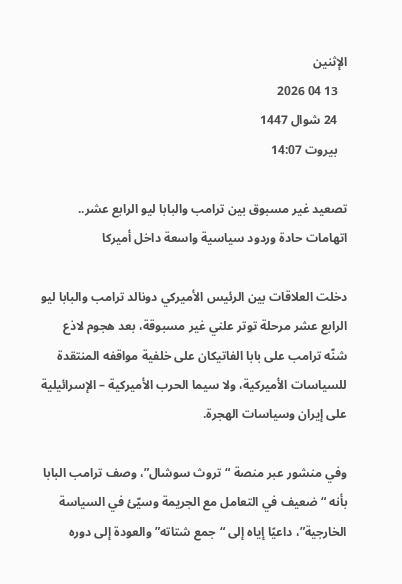الإثنين
   13 04 2026
   24 شوال 1447
   بيروت 14:07

تصعيد غير مسبوق بين ترامب والبابا ليو الرابع عشر.. اتهامات حادة وردود سياسية واسعة داخل أميركا

دخلت العلاقات بين الرئيس الأميركي دونالد ترامب والبابا ليو الرابع عشر مرحلة توتر علني غير مسبوقة، بعد هجوم لاذع شنّه ترامب على بابا الفاتيكان على خلفية مواقفه المنتقدة للسياسات الأميركية، ولا سيما الحرب الأميركية – الإسرائيلية على إيران وسياسات الهجرة.

وفي منشور عبر منصة “تروث سوشال”، وصف ترامب البابا بأنه “ضعيف في التعامل مع الجريمة وسيّئ في السياسة الخارجية”، داعيًا إياه إلى “جمع شتاته” والعودة إلى دوره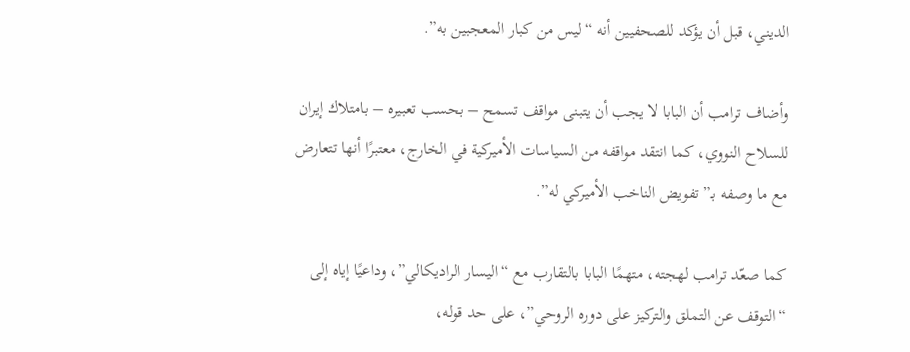الديني، قبل أن يؤكد للصحفيين أنه “ليس من كبار المعجبين به”.

وأضاف ترامب أن البابا لا يجب أن يتبنى مواقف تسمح – بحسب تعبيره – بامتلاك إيران للسلاح النووي، كما انتقد مواقفه من السياسات الأميركية في الخارج، معتبرًا أنها تتعارض مع ما وصفه بـ”تفويض الناخب الأميركي له”.

كما صعّد ترامب لهجته، متهمًا البابا بالتقارب مع “اليسار الراديكالي”، وداعيًا إياه إلى “التوقف عن التملق والتركيز على دوره الروحي”، على حد قوله،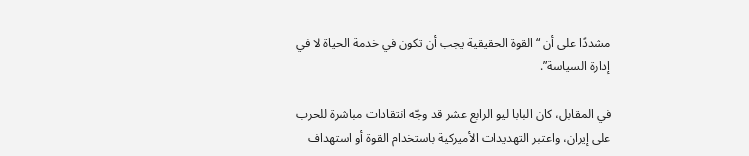مشددًا على أن “القوة الحقيقية يجب أن تكون في خدمة الحياة لا في إدارة السياسة”.

في المقابل، كان البابا ليو الرابع عشر قد وجّه انتقادات مباشرة للحرب على إيران، واعتبر التهديدات الأميركية باستخدام القوة أو استهداف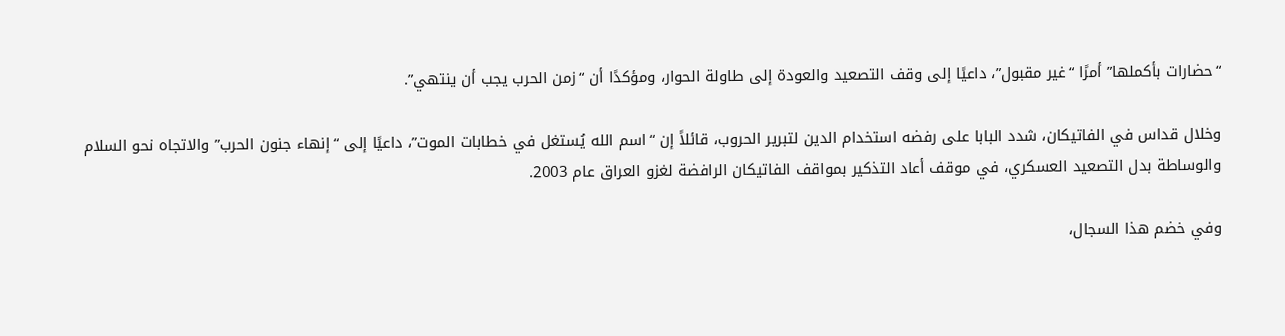“حضارات بأكملها” أمرًا “غير مقبول”، داعيًا إلى وقف التصعيد والعودة إلى طاولة الحوار، ومؤكدًا أن “زمن الحرب يجب أن ينتهي”.

وخلال قداس في الفاتيكان، شدد البابا على رفضه استخدام الدين لتبرير الحروب، قائلاً إن “اسم الله يُستغل في خطابات الموت”، داعيًا إلى “إنهاء جنون الحرب” والاتجاه نحو السلام والوساطة بدل التصعيد العسكري، في موقف أعاد التذكير بمواقف الفاتيكان الرافضة لغزو العراق عام 2003.

وفي خضم هذا السجال،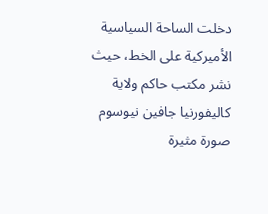دخلت الساحة السياسية الأميركية على الخط، حيث نشر مكتب حاكم ولاية كاليفورنيا جافين نيوسوم صورة مثيرة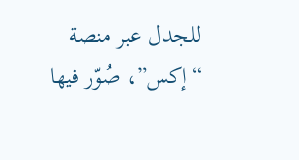للجدل عبر منصة “إكس”، صُوّر فيها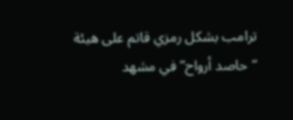ترامب بشكل رمزي قاتم على هيئة “حاصد أرواح” في مشهد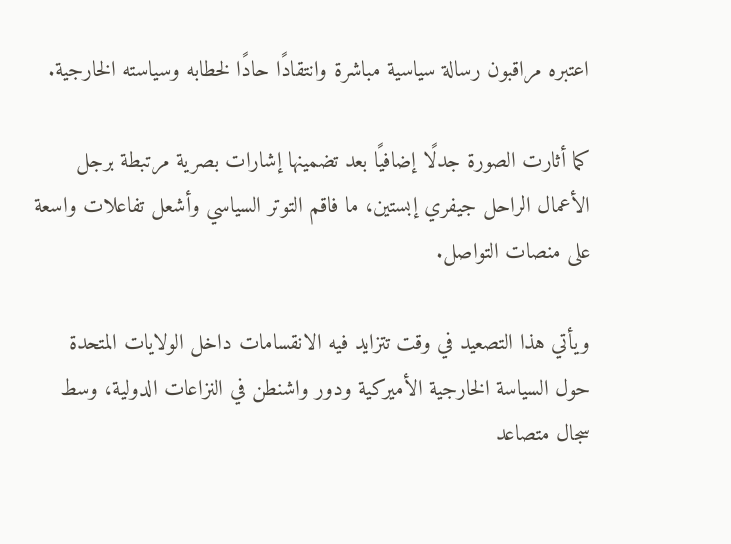اعتبره مراقبون رسالة سياسية مباشرة وانتقادًا حادًا لخطابه وسياسته الخارجية.

كما أثارت الصورة جدلًا إضافيًا بعد تضمينها إشارات بصرية مرتبطة برجل الأعمال الراحل جيفري إبستين، ما فاقم التوتر السياسي وأشعل تفاعلات واسعة على منصات التواصل.

ويأتي هذا التصعيد في وقت تتزايد فيه الانقسامات داخل الولايات المتحدة حول السياسة الخارجية الأميركية ودور واشنطن في النزاعات الدولية، وسط سجال متصاعد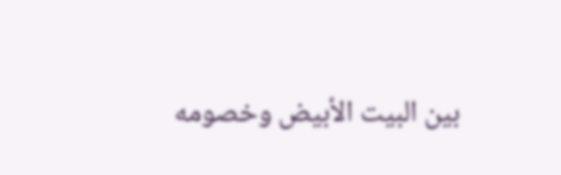بين البيت الأبيض وخصومه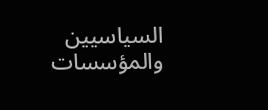السياسيين والمؤسسات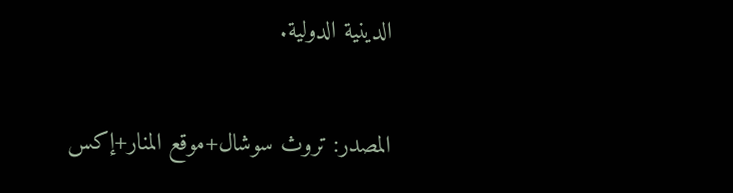الدينية الدولية.

المصدر: تروث سوشال+موقع المنار+إكس